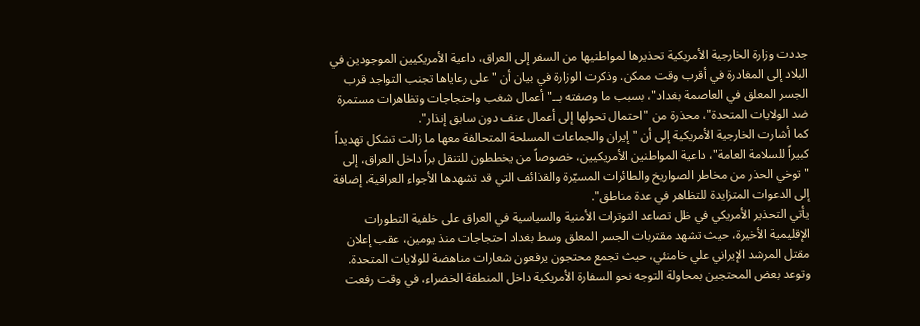جددت وزارة الخارجية الأمريكية تحذيرها لمواطنيها من السفر إلى العراق، داعية الأمريكيين الموجودين في البلاد إلى المغادرة في أقرب وقت ممكن. وذكرت الوزارة في بيان أن "على رعاياها تجنب التواجد قرب الجسر المعلق في العاصمة بغداد"، بسبب ما وصفته بــ"أعمال شغب واحتجاجات وتظاهرات مستمرة ضد الولايات المتحدة"، محذرة من "احتمال تحولها إلى أعمال عنف دون سابق إنذار".
كما أشارت الخارجية الأمريكية إلى أن "إيران والجماعات المسلحة المتحالفة معها ما زالت تشكل تهديداً كبيراً للسلامة العامة"، داعية المواطنين الأمريكيين، خصوصاً من يخططون للتنقل براً داخل العراق، إلى "توخي الحذر من مخاطر الصواريخ والطائرات المسيّرة والقذائف التي قد تشهدها الأجواء العراقية، إضافة إلى الدعوات المتزايدة للتظاهر في عدة مناطق".
يأتي التحذير الأمريكي في ظل تصاعد التوترات الأمنية والسياسية في العراق على خلفية التطورات الإقليمية الأخيرة، حيث تشهد مقتربات الجسر المعلق وسط بغداد احتجاجات منذ يومين، عقب إعلان مقتل المرشد الإيراني علي خامنئي، حيث تجمع محتجون يرفعون شعارات مناهضة للولايات المتحدة.
وتوعد بعض المحتجين بمحاولة التوجه نحو السفارة الأمريكية داخل المنطقة الخضراء، في وقت رفعت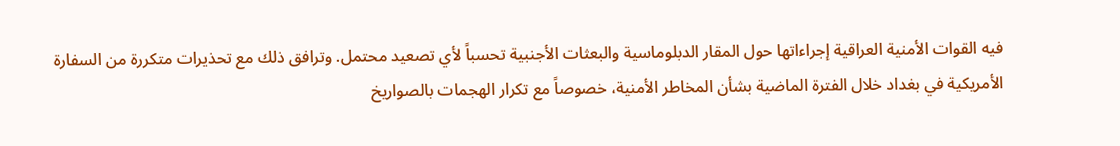فيه القوات الأمنية العراقية إجراءاتها حول المقار الدبلوماسية والبعثات الأجنبية تحسباً لأي تصعيد محتمل. وترافق ذلك مع تحذيرات متكررة من السفارة الأمريكية في بغداد خلال الفترة الماضية بشأن المخاطر الأمنية، خصوصاً مع تكرار الهجمات بالصواريخ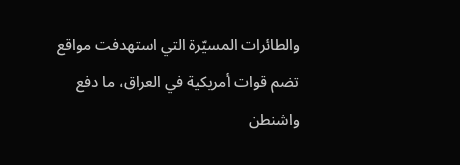والطائرات المسيّرة التي استهدفت مواقع تضم قوات أمريكية في العراق، ما دفع واشنطن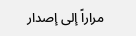مراراً إلى إصدار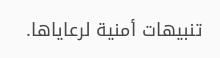تنبيهات أمنية لرعاياها.